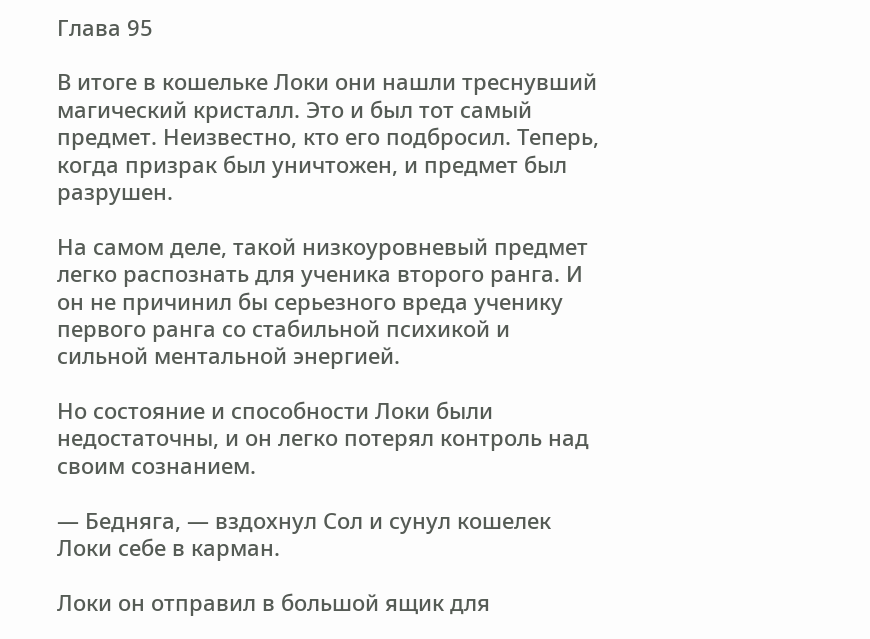Глава 95

В итоге в кошельке Локи они нашли треснувший магический кристалл. Это и был тот самый предмет. Неизвестно, кто его подбросил. Теперь, когда призрак был уничтожен, и предмет был разрушен.

На самом деле, такой низкоуровневый предмет легко распознать для ученика второго ранга. И он не причинил бы серьезного вреда ученику первого ранга со стабильной психикой и сильной ментальной энергией.

Но состояние и способности Локи были недостаточны, и он легко потерял контроль над своим сознанием.

— Бедняга, — вздохнул Сол и сунул кошелек Локи себе в карман.

Локи он отправил в большой ящик для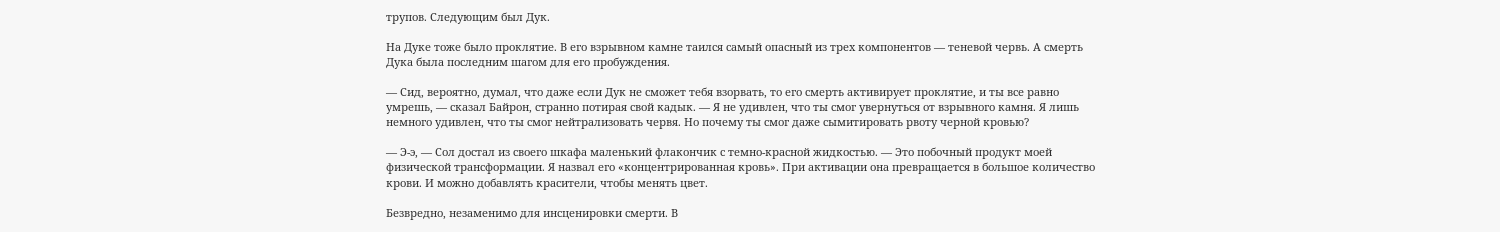трупов. Следующим был Дук.

На Дуке тоже было проклятие. В его взрывном камне таился самый опасный из трех компонентов — теневой червь. А смерть Дука была последним шагом для его пробуждения.

— Сид, вероятно, думал, что даже если Дук не сможет тебя взорвать, то его смерть активирует проклятие, и ты все равно умрешь, — сказал Байрон, странно потирая свой кадык. — Я не удивлен, что ты смог увернуться от взрывного камня. Я лишь немного удивлен, что ты смог нейтрализовать червя. Но почему ты смог даже сымитировать рвоту черной кровью?

— Э-э, — Сол достал из своего шкафа маленький флакончик с темно-красной жидкостью. — Это побочный продукт моей физической трансформации. Я назвал его «концентрированная кровь». При активации она превращается в большое количество крови. И можно добавлять красители, чтобы менять цвет.

Безвредно, незаменимо для инсценировки смерти. В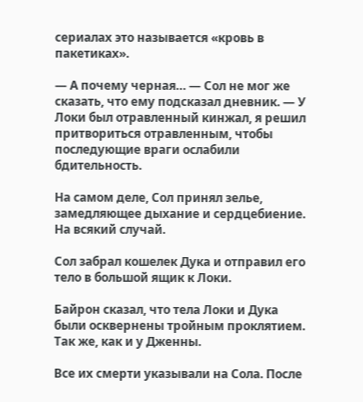сериалах это называется «кровь в пакетиках».

— А почему черная… — Сол не мог же сказать, что ему подсказал дневник. — У Локи был отравленный кинжал, я решил притвориться отравленным, чтобы последующие враги ослабили бдительность.

На самом деле, Сол принял зелье, замедляющее дыхание и сердцебиение. На всякий случай.

Сол забрал кошелек Дука и отправил его тело в большой ящик к Локи.

Байрон сказал, что тела Локи и Дука были осквернены тройным проклятием. Так же, как и у Дженны.

Все их смерти указывали на Сола. После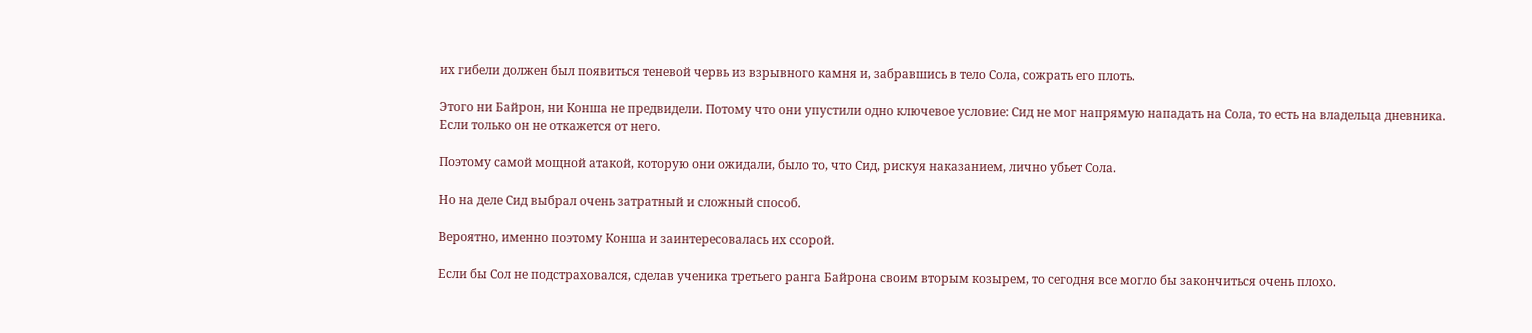их гибели должен был появиться теневой червь из взрывного камня и, забравшись в тело Сола, сожрать его плоть.

Этого ни Байрон, ни Конша не предвидели. Потому что они упустили одно ключевое условие: Сид не мог напрямую нападать на Сола, то есть на владельца дневника. Если только он не откажется от него.

Поэтому самой мощной атакой, которую они ожидали, было то, что Сид, рискуя наказанием, лично убьет Сола.

Но на деле Сид выбрал очень затратный и сложный способ.

Вероятно, именно поэтому Конша и заинтересовалась их ссорой.

Если бы Сол не подстраховался, сделав ученика третьего ранга Байрона своим вторым козырем, то сегодня все могло бы закончиться очень плохо.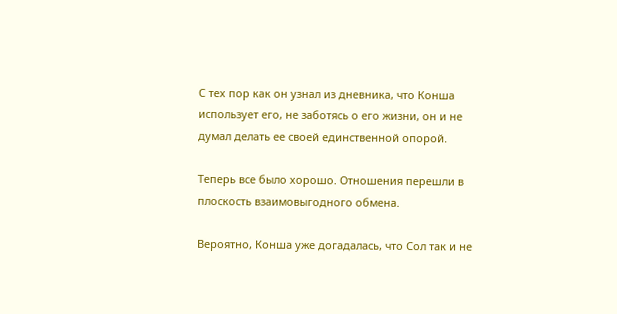С тех пор как он узнал из дневника, что Конша использует его, не заботясь о его жизни, он и не думал делать ее своей единственной опорой.

Теперь все было хорошо. Отношения перешли в плоскость взаимовыгодного обмена.

Вероятно, Конша уже догадалась, что Сол так и не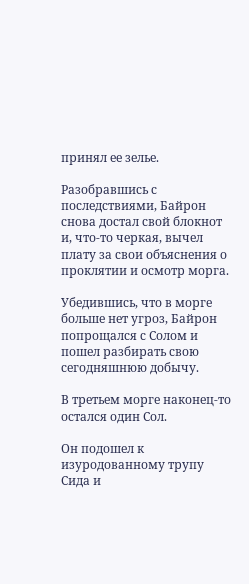принял ее зелье.

Разобравшись с последствиями, Байрон снова достал свой блокнот и, что-то черкая, вычел плату за свои объяснения о проклятии и осмотр морга.

Убедившись, что в морге больше нет угроз, Байрон попрощался с Солом и пошел разбирать свою сегодняшнюю добычу.

В третьем морге наконец-то остался один Сол.

Он подошел к изуродованному трупу Сида и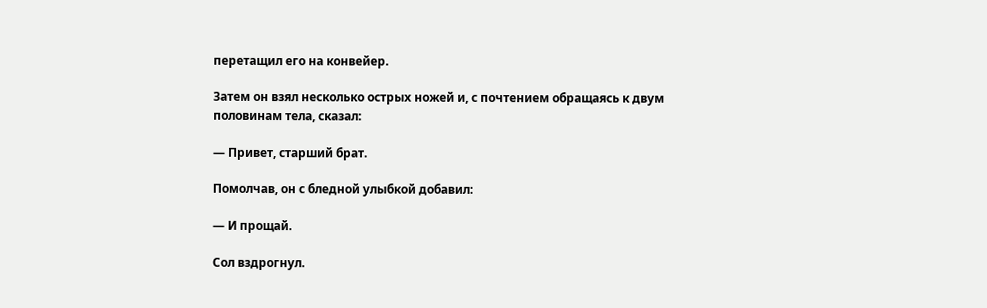перетащил его на конвейер.

Затем он взял несколько острых ножей и, с почтением обращаясь к двум половинам тела, сказал:

— Привет, старший брат.

Помолчав, он с бледной улыбкой добавил:

— И прощай.

Сол вздрогнул.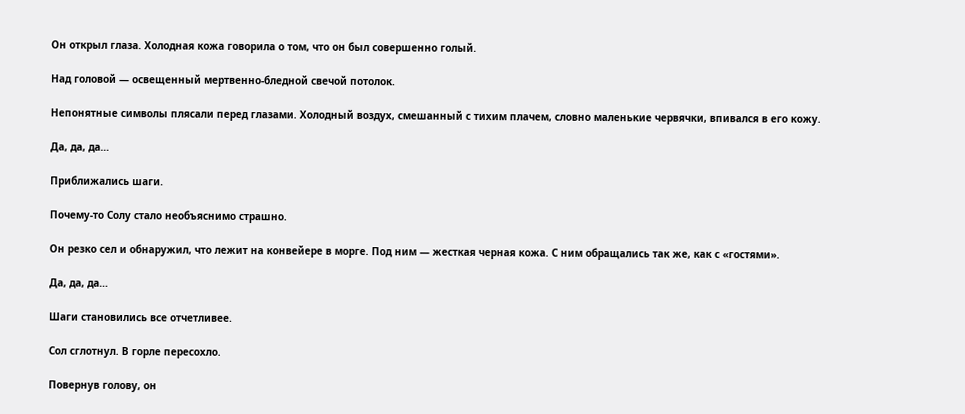Он открыл глаза. Холодная кожа говорила о том, что он был совершенно голый.

Над головой — освещенный мертвенно-бледной свечой потолок.

Непонятные символы плясали перед глазами. Холодный воздух, смешанный с тихим плачем, словно маленькие червячки, впивался в его кожу.

Да, да, да…

Приближались шаги.

Почему-то Солу стало необъяснимо страшно.

Он резко сел и обнаружил, что лежит на конвейере в морге. Под ним — жесткая черная кожа. С ним обращались так же, как с «гостями».

Да, да, да…

Шаги становились все отчетливее.

Сол сглотнул. В горле пересохло.

Повернув голову, он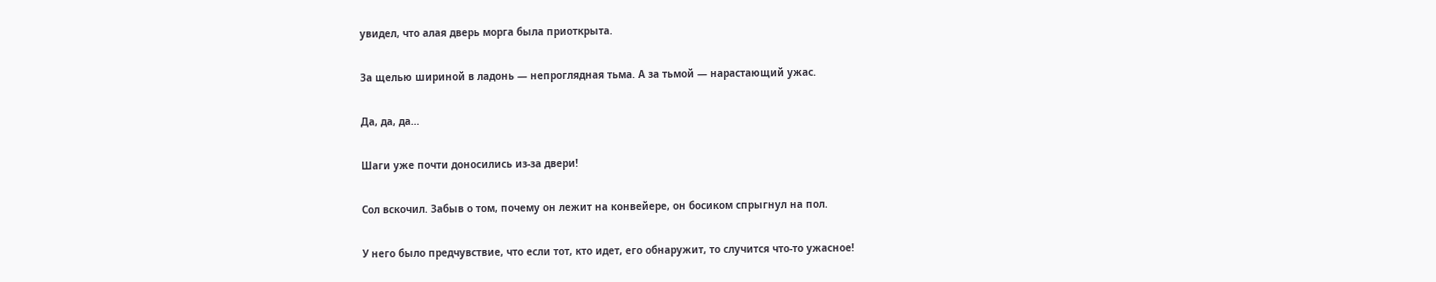увидел, что алая дверь морга была приоткрыта.

За щелью шириной в ладонь — непроглядная тьма. А за тьмой — нарастающий ужас.

Да, да, да…

Шаги уже почти доносились из-за двери!

Сол вскочил. Забыв о том, почему он лежит на конвейере, он босиком спрыгнул на пол.

У него было предчувствие, что если тот, кто идет, его обнаружит, то случится что-то ужасное!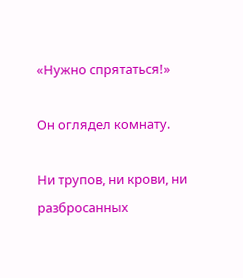«Нужно спрятаться!»

Он оглядел комнату.

Ни трупов, ни крови, ни разбросанных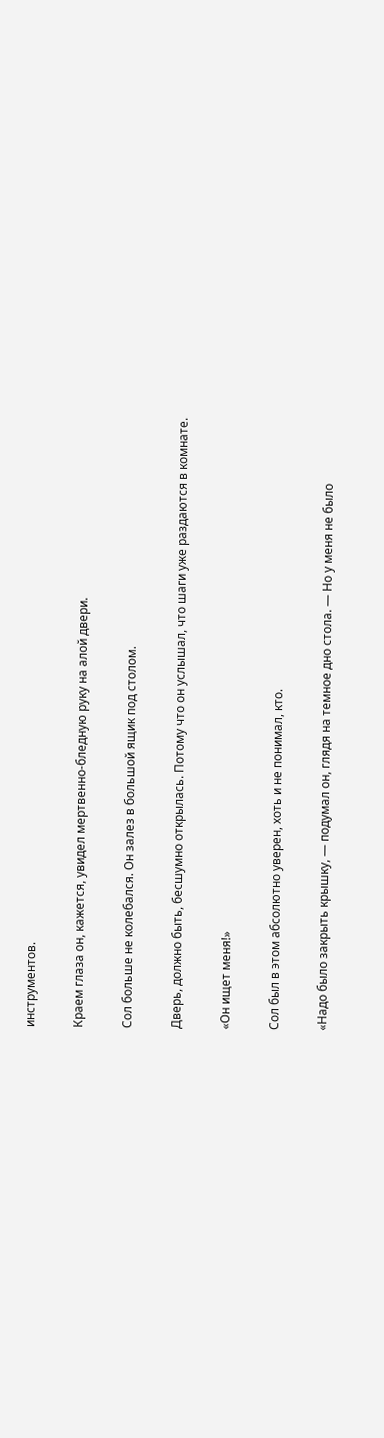инструментов.

Краем глаза он, кажется, увидел мертвенно-бледную руку на алой двери.

Сол больше не колебался. Он залез в большой ящик под столом.

Дверь, должно быть, бесшумно открылась. Потому что он услышал, что шаги уже раздаются в комнате.

«Он ищет меня!»

Сол был в этом абсолютно уверен, хоть и не понимал, кто.

«Надо было закрыть крышку, — подумал он, глядя на темное дно стола. — Но у меня не было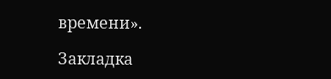времени».

Закладка